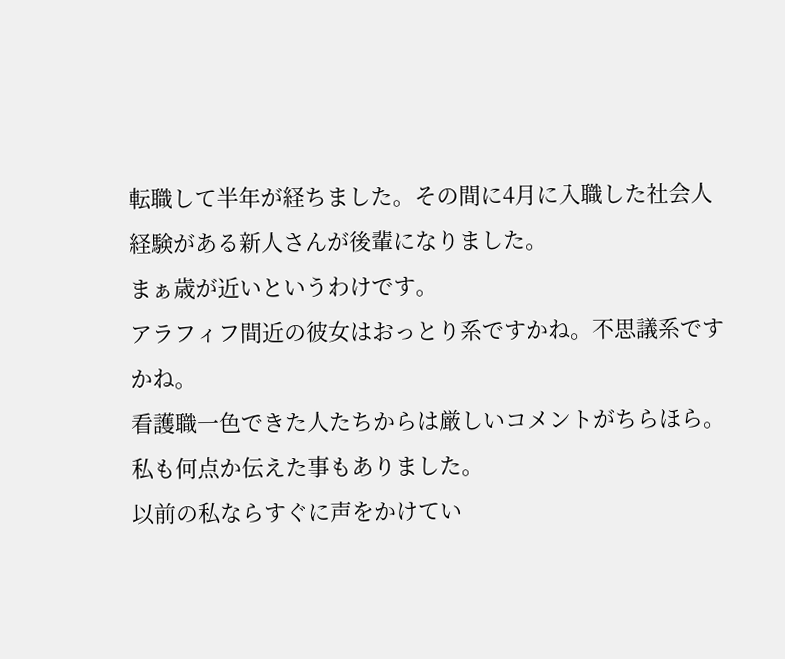転職して半年が経ちました。その間に4月に入職した社会人経験がある新人さんが後輩になりました。
まぁ歳が近いというわけです。
アラフィフ間近の彼女はおっとり系ですかね。不思議系ですかね。
看護職一色できた人たちからは厳しいコメントがちらほら。私も何点か伝えた事もありました。
以前の私ならすぐに声をかけてい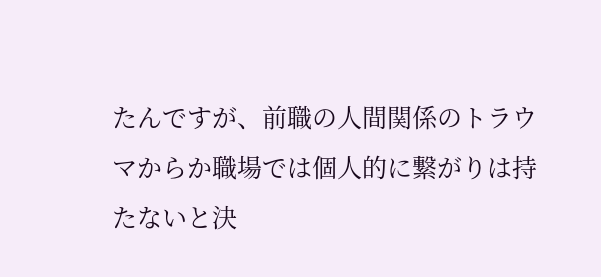たんですが、前職の人間関係のトラウマからか職場では個人的に繋がりは持たないと決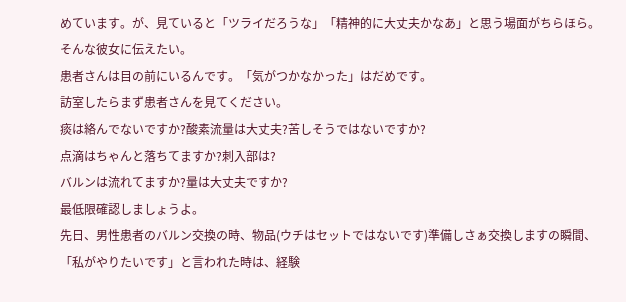めています。が、見ていると「ツライだろうな」「精神的に大丈夫かなあ」と思う場面がちらほら。
そんな彼女に伝えたい。
患者さんは目の前にいるんです。「気がつかなかった」はだめです。
訪室したらまず患者さんを見てください。
痰は絡んでないですか?酸素流量は大丈夫?苦しそうではないですか?
点滴はちゃんと落ちてますか?刺入部は?
バルンは流れてますか?量は大丈夫ですか?
最低限確認しましょうよ。
先日、男性患者のバルン交換の時、物品(ウチはセットではないです)準備しさぁ交換しますの瞬間、「私がやりたいです」と言われた時は、経験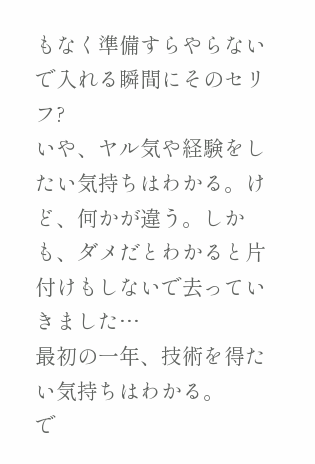もなく準備すらやらないで入れる瞬間にそのセリフ?
いや、ヤル気や経験をしたい気持ちはわかる。けど、何かが違う。しかも、ダメだとわかると片付けもしないで去っていきました…
最初の一年、技術を得たい気持ちはわかる。
で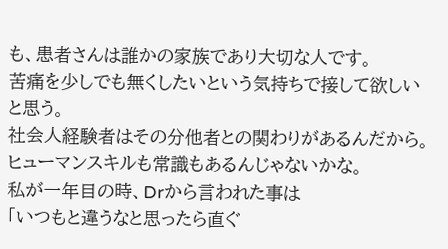も、患者さんは誰かの家族であり大切な人です。
苦痛を少しでも無くしたいという気持ちで接して欲しいと思う。
社会人経験者はその分他者との関わりがあるんだから。ヒューマンスキルも常識もあるんじゃないかな。
私が一年目の時、Drから言われた事は
「いつもと違うなと思ったら直ぐ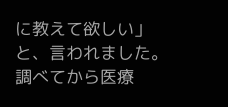に教えて欲しい」と、言われました。
調べてから医療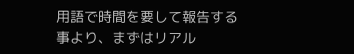用語で時間を要して報告する事より、まずはリアル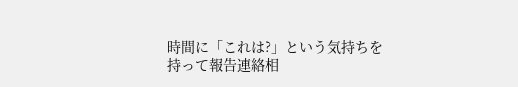時間に「これは?」という気持ちを持って報告連絡相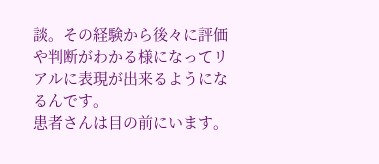談。その経験から後々に評価や判断がわかる様になってリアルに表現が出来るようになるんです。
患者さんは目の前にいます。